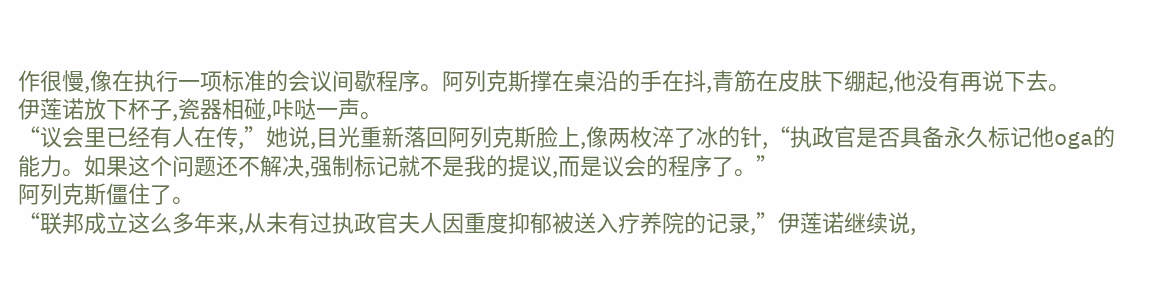作很慢,像在执行一项标准的会议间歇程序。阿列克斯撑在桌沿的手在抖,青筋在皮肤下绷起,他没有再说下去。
伊莲诺放下杯子,瓷器相碰,咔哒一声。
“议会里已经有人在传,”她说,目光重新落回阿列克斯脸上,像两枚淬了冰的针,“执政官是否具备永久标记他oga的能力。如果这个问题还不解决,强制标记就不是我的提议,而是议会的程序了。”
阿列克斯僵住了。
“联邦成立这么多年来,从未有过执政官夫人因重度抑郁被送入疗养院的记录,”伊莲诺继续说,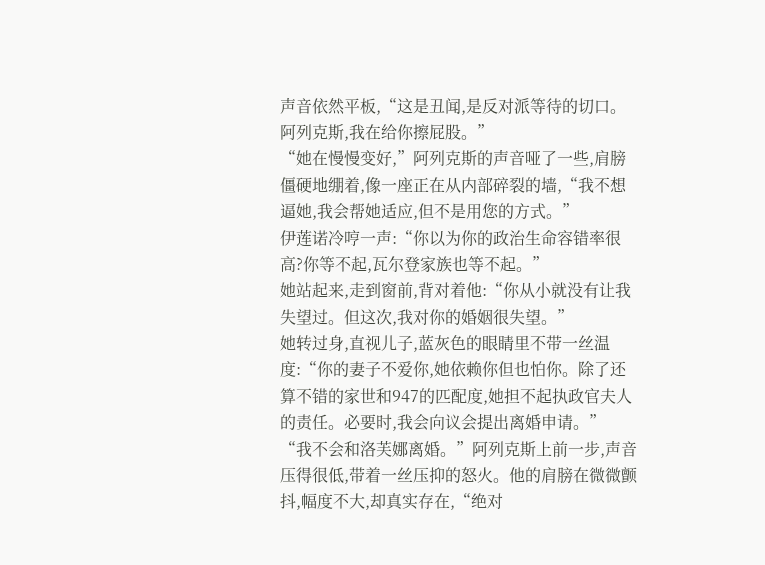声音依然平板,“这是丑闻,是反对派等待的切口。阿列克斯,我在给你擦屁股。”
“她在慢慢变好,”阿列克斯的声音哑了一些,肩膀僵硬地绷着,像一座正在从内部碎裂的墙,“我不想逼她,我会帮她适应,但不是用您的方式。”
伊莲诺冷哼一声:“你以为你的政治生命容错率很高?你等不起,瓦尔登家族也等不起。”
她站起来,走到窗前,背对着他:“你从小就没有让我失望过。但这次,我对你的婚姻很失望。”
她转过身,直视儿子,蓝灰色的眼睛里不带一丝温度:“你的妻子不爱你,她依赖你但也怕你。除了还算不错的家世和947的匹配度,她担不起执政官夫人的责任。必要时,我会向议会提出离婚申请。”
“我不会和洛芙娜离婚。”阿列克斯上前一步,声音压得很低,带着一丝压抑的怒火。他的肩膀在微微颤抖,幅度不大,却真实存在,“绝对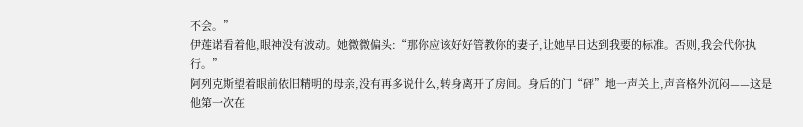不会。”
伊莲诺看着他,眼神没有波动。她微微偏头:“那你应该好好管教你的妻子,让她早日达到我要的标准。否则,我会代你执行。”
阿列克斯望着眼前依旧精明的母亲,没有再多说什么,转身离开了房间。身后的门“砰”地一声关上,声音格外沉闷——这是他第一次在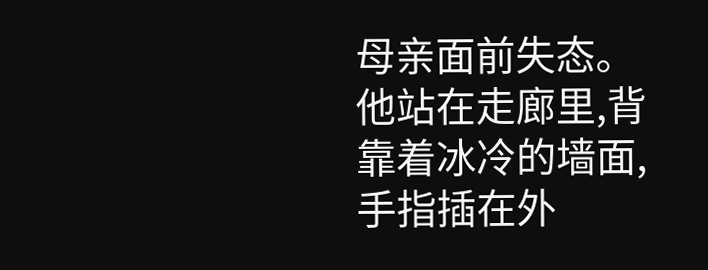母亲面前失态。
他站在走廊里,背靠着冰冷的墙面,手指插在外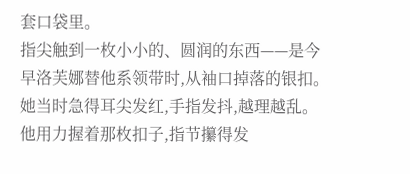套口袋里。
指尖触到一枚小小的、圆润的东西——是今早洛芙娜替他系领带时,从袖口掉落的银扣。她当时急得耳尖发红,手指发抖,越理越乱。他用力握着那枚扣子,指节攥得发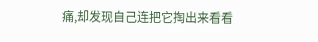痛,却发现自己连把它掏出来看看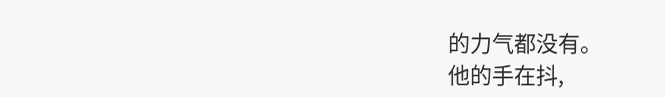的力气都没有。
他的手在抖,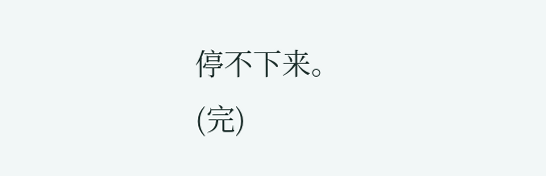停不下来。
(完)